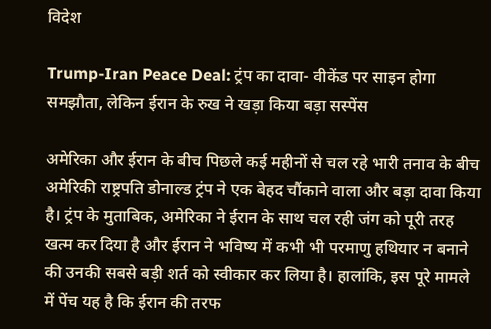विदेश

Trump-Iran Peace Deal: ट्रंप का दावा- वीकेंड पर साइन होगा समझौता, लेकिन ईरान के रुख ने खड़ा किया बड़ा सस्पेंस

अमेरिका और ईरान के बीच पिछले कई महीनों से चल रहे भारी तनाव के बीच अमेरिकी राष्ट्रपति डोनाल्ड ट्रंप ने एक बेहद चौंकाने वाला और बड़ा दावा किया है। ट्रंप के मुताबिक, अमेरिका ने ईरान के साथ चल रही जंग को पूरी तरह खत्म कर दिया है और ईरान ने भविष्य में कभी भी परमाणु हथियार न बनाने की उनकी सबसे बड़ी शर्त को स्वीकार कर लिया है। हालांकि, इस पूरे मामले में पेंच यह है कि ईरान की तरफ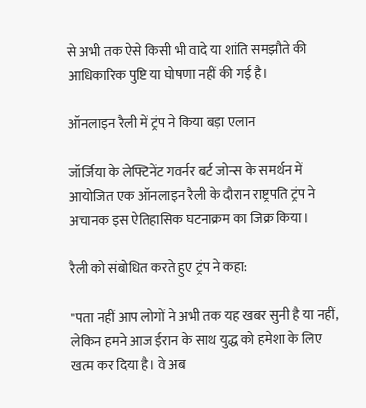से अभी तक ऐसे किसी भी वादे या शांति समझौते की आधिकारिक पुष्टि या घोषणा नहीं की गई है।

ऑनलाइन रैली में ट्रंप ने किया बड़ा एलान

जॉर्जिया के लेफ्टिनेंट गवर्नर बर्ट जोन्स के समर्थन में आयोजित एक ऑनलाइन रैली के दौरान राष्ट्रपति ट्रंप ने अचानक इस ऐतिहासिक घटनाक्रम का जिक्र किया।

रैली को संबोधित करते हुए ट्रंप ने कहा:

"पता नहीं आप लोगों ने अभी तक यह खबर सुनी है या नहीं, लेकिन हमने आज ईरान के साथ युद्ध को हमेशा के लिए खत्म कर दिया है। वे अब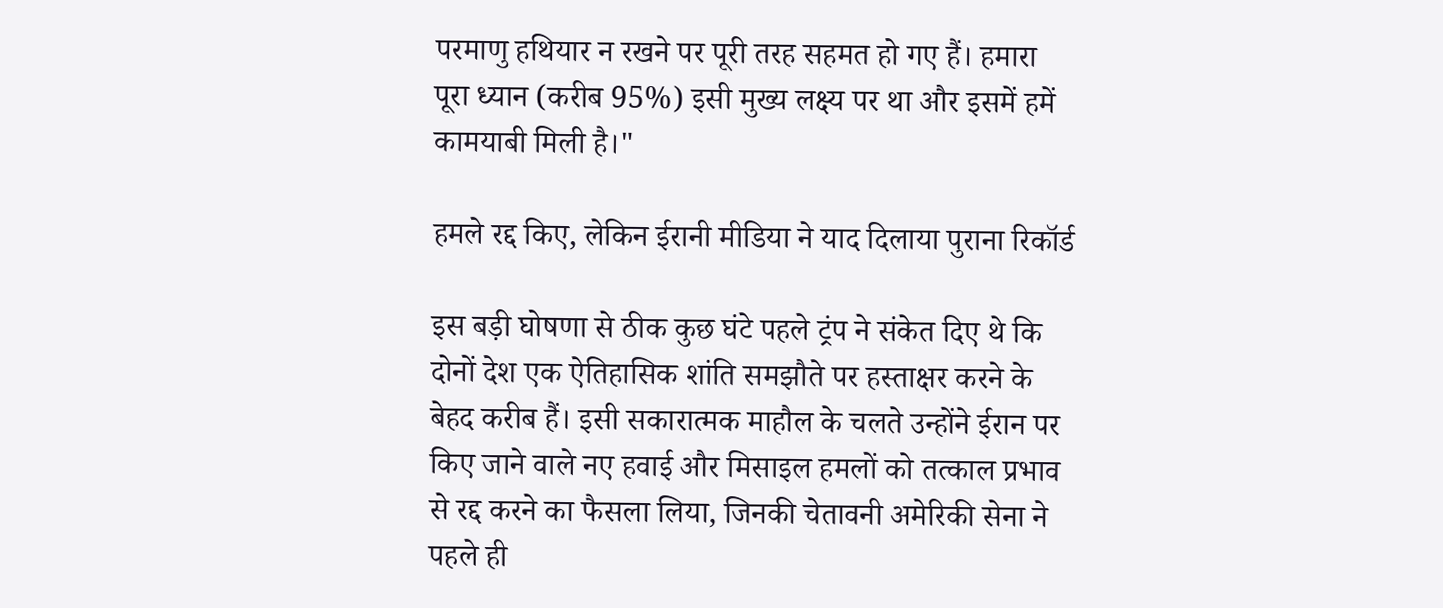परमाणु हथियार न रखने पर पूरी तरह सहमत हो गए हैं। हमारा पूरा ध्यान (करीब 95%) इसी मुख्य लक्ष्य पर था और इसमें हमें कामयाबी मिली है।"

हमले रद्द किए, लेकिन ईरानी मीडिया ने याद दिलाया पुराना रिकॉर्ड

इस बड़ी घोषणा से ठीक कुछ घंटे पहले ट्रंप ने संकेत दिए थे कि दोनों देश एक ऐतिहासिक शांति समझौते पर हस्ताक्षर करने के बेहद करीब हैं। इसी सकारात्मक माहौल के चलते उन्होंने ईरान पर किए जाने वाले नए हवाई और मिसाइल हमलों को तत्काल प्रभाव से रद्द करने का फैसला लिया, जिनकी चेतावनी अमेरिकी सेना ने पहले ही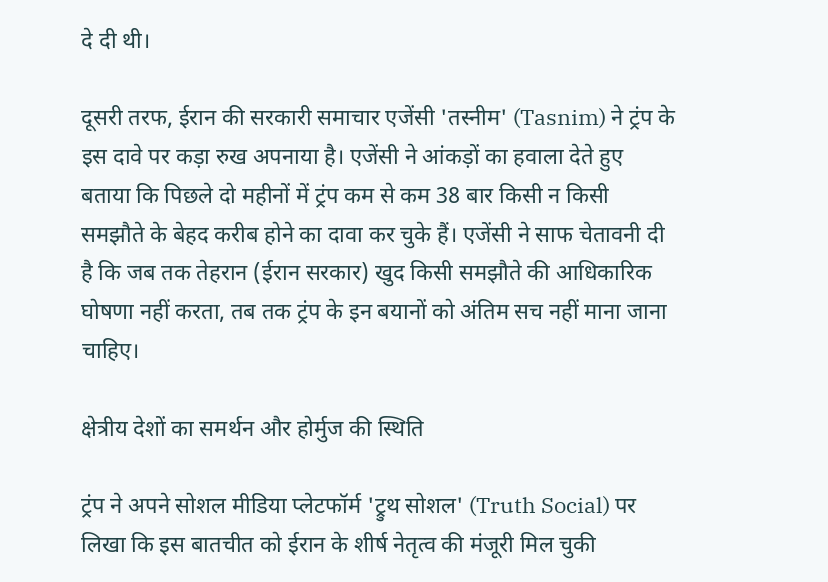दे दी थी।

दूसरी तरफ, ईरान की सरकारी समाचार एजेंसी 'तस्नीम' (Tasnim) ने ट्रंप के इस दावे पर कड़ा रुख अपनाया है। एजेंसी ने आंकड़ों का हवाला देते हुए बताया कि पिछले दो महीनों में ट्रंप कम से कम 38 बार किसी न किसी समझौते के बेहद करीब होने का दावा कर चुके हैं। एजेंसी ने साफ चेतावनी दी है कि जब तक तेहरान (ईरान सरकार) खुद किसी समझौते की आधिकारिक घोषणा नहीं करता, तब तक ट्रंप के इन बयानों को अंतिम सच नहीं माना जाना चाहिए।

क्षेत्रीय देशों का समर्थन और होर्मुज की स्थिति

ट्रंप ने अपने सोशल मीडिया प्लेटफॉर्म 'ट्रुथ सोशल' (Truth Social) पर लिखा कि इस बातचीत को ईरान के शीर्ष नेतृत्व की मंजूरी मिल चुकी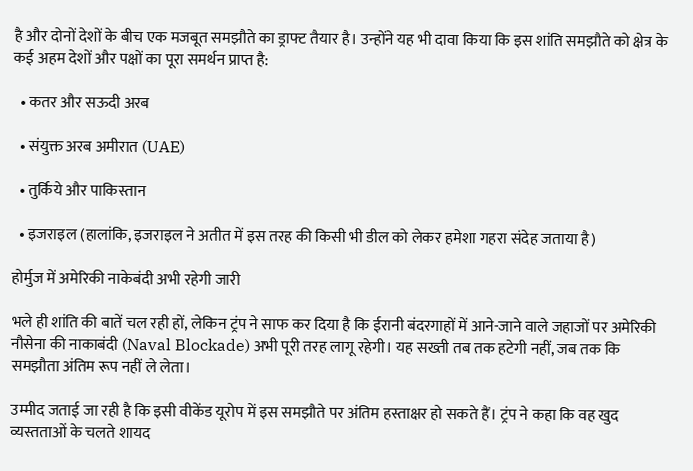है और दोनों देशों के बीच एक मजबूत समझौते का ड्राफ्ट तैयार है। उन्होंने यह भी दावा किया कि इस शांति समझौते को क्षेत्र के कई अहम देशों और पक्षों का पूरा समर्थन प्राप्त है:

  • कतर और सऊदी अरब

  • संयुक्त अरब अमीरात (UAE)

  • तुर्किये और पाकिस्तान

  • इजराइल (हालांकि, इजराइल ने अतीत में इस तरह की किसी भी डील को लेकर हमेशा गहरा संदेह जताया है)

होर्मुज में अमेरिकी नाकेबंदी अभी रहेगी जारी

भले ही शांति की बातें चल रही हों, लेकिन ट्रंप ने साफ कर दिया है कि ईरानी बंदरगाहों में आने-जाने वाले जहाजों पर अमेरिकी नौसेना की नाकाबंदी (Naval Blockade) अभी पूरी तरह लागू रहेगी। यह सख्ती तब तक हटेगी नहीं, जब तक कि समझौता अंतिम रूप नहीं ले लेता।

उम्मीद जताई जा रही है कि इसी वीकेंड यूरोप में इस समझौते पर अंतिम हस्ताक्षर हो सकते हैं। ट्रंप ने कहा कि वह खुद व्यस्तताओं के चलते शायद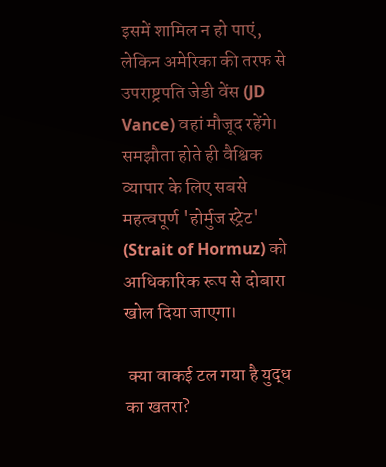इसमें शामिल न हो पाएं, लेकिन अमेरिका की तरफ से उपराष्ट्रपति जेडी वेंस (JD Vance) वहां मौजूद रहेंगे। समझौता होते ही वैश्विक व्यापार के लिए सबसे महत्वपूर्ण 'होर्मुज स्ट्रेट' (Strait of Hormuz) को आधिकारिक रूप से दोबारा खोल दिया जाएगा।

 क्या वाकई टल गया है युद्ध का खतरा?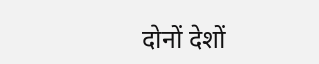दोनों देशों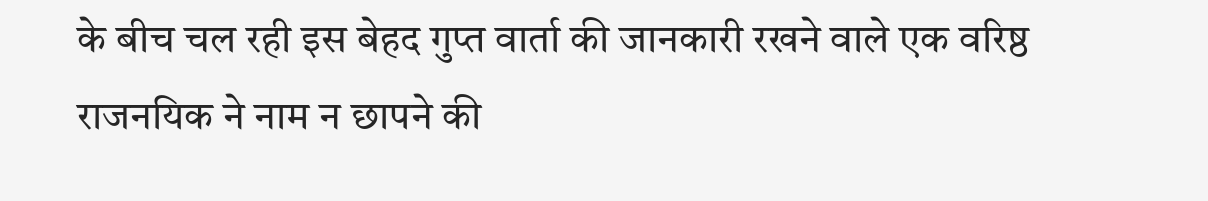के बीच चल रही इस बेहद गुप्त वार्ता की जानकारी रखने वाले एक वरिष्ठ राजनयिक ने नाम न छापने की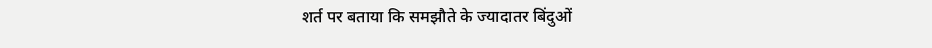शर्त पर बताया कि समझौते के ज्यादातर बिंदुओं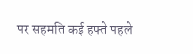पर सहमति कई हफ्ते पहले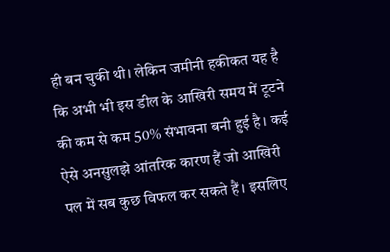ही बन चुकी थी। लेकिन जमीनी हकीकत यह है कि अभी भी इस डील के आखिरी समय में टूटने की कम से कम 50% संभावना बनी हुई है। कई ऐसे अनसुलझे आंतरिक कारण हैं जो आखिरी पल में सब कुछ विफल कर सकते हैं। इसलिए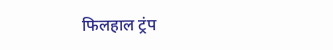फिलहाल ट्रंप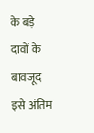के बड़े दावों के बावजूद इसे अंतिम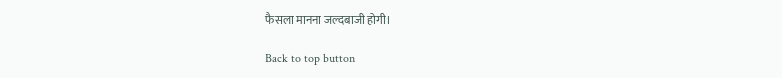फैसला मानना जल्दबाजी होगी।

Back to top button